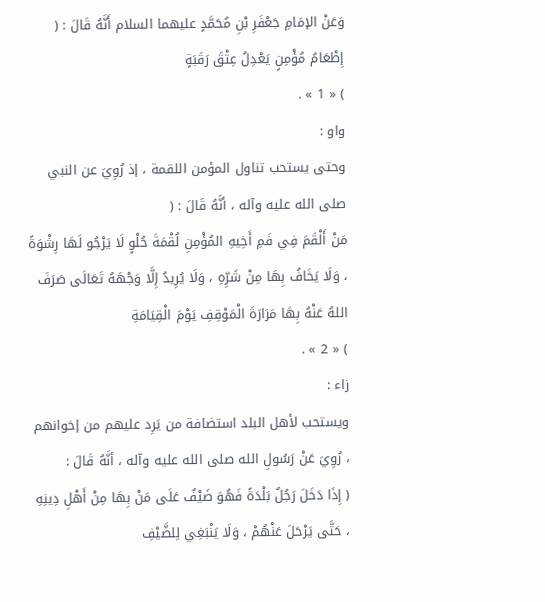وَعَنْ الإمَامِ جَعْفَرِ بْنِ مُحَمَّدٍ عليهما السلام أَنَّهُ قَالَ : (
إِطْعَامُ مُؤْمِنٍ يَعْدِلُ عِتْقَ رَقَبَةٍ
) « 1 » .
واو :
وحتى يستحب تناول المؤمن اللقمة ، إذ رُوِيَ عن النبي صلى الله عليه وآله ، أنَّهُ قَالَ : (
مَنْ أَلْقَمَ فِي فَمِ أَخِيهِ المُؤْمِنِ لُقْمَةَ حُلْوٍ لَا يَرْجُو لَهَا رِشْوَةً ، وَلَا يَخَافُ بِهَا مِنْ شَرِّهِ ، وَلَا يُرِيدُ إِلَّا وَجْهَهُ تَعَالَى صَرَفَ اللهُ عَنْهُ بِهَا مَرَارَةَ الْمَوْقِفِ يَوْمَ الْقِيَامَةِ
) « 2 » .
زاء :
ويستحب لأهل البلد استضافة من يَرِد عليهم من إخوانهم ، رُوِيَ عَنْ رَسُولِ الله صلى الله عليه وآله ، أنَّهُ قَالَ :
( إِذَا دَخَلَ رَجُلٌ بَلْدَةً فَهُوَ ضَيْفٌ عَلَى مَنْ بِهَا مِنْ أَهْلِ دِينِهِ ، حَتَّى يَرْحَلَ عَنْهُمْ ، وَلَا يَنْبَغِي لِلضَّيْفِ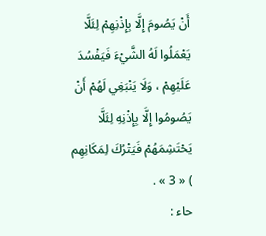أَنْ يَصُومَ إِلَّا بِإِذْنِهِمْ لِئَلَّا يَعْمَلُوا لَهُ الشَّيْءَ فَيَفْسُدَ عَلَيْهِمْ ، وَلَا يَنْبَغِي لَهُمْ أَنْ يَصُومُوا إِلَّا بِإِذْنِهِ لِئَلَّا يَحْتَشِمَهُمْ فَيَتْرُكَ لِمَكَانِهِم
) « 3 » .
حاء :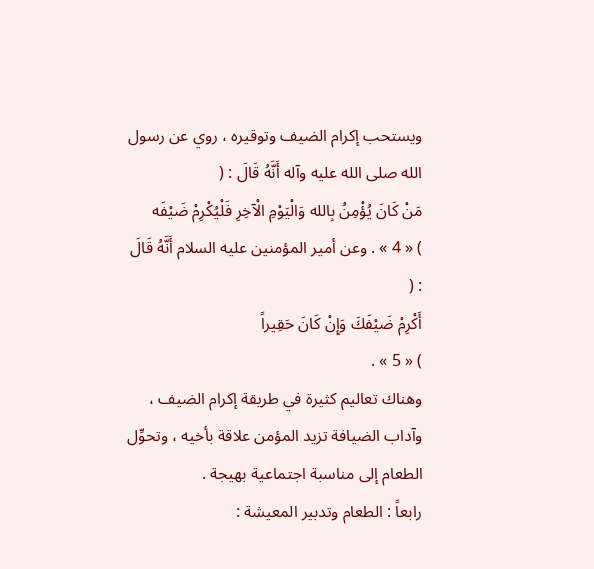ويستحب إكرام الضيف وتوقيره ، روي عن رسول الله صلى الله عليه وآله أَنَّهُ قَالَ : (
مَنْ كَانَ يُؤْمِنُ بِالله وَالْيَوْمِ الْآخِرِ فَلْيُكْرِمْ ضَيْفَه
) « 4 » . وعن أمير المؤمنين عليه السلام أَنَّهُ قَالَ : (
أَكْرِمْ ضَيْفَكَ وَإِنْ كَانَ حَقِيراً
) « 5 » .
وهناك تعاليم كثيرة في طريقة إكرام الضيف ، وآداب الضيافة تزيد المؤمن علاقة بأخيه ، وتحوِّل الطعام إلى مناسبة اجتماعية بهيجة .
رابعاً : الطعام وتدبير المعيشة :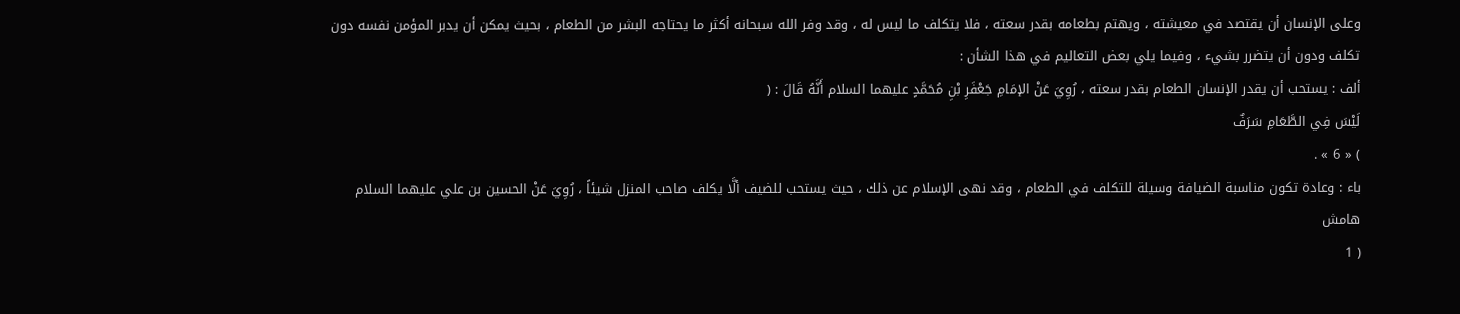وعلى الإنسان أن يقتصد في معيشته ، ويهتم بطعامه بقدر سعته ، فلا يتكلف ما ليس له ، وقد وفر الله سبحانه أكثر ما يحتاجه البشر من الطعام ، بحيث يمكن أن يدبر المؤمن نفسه دون تكلف ودون أن يتضرر بشيء ، وفيما يلي بعض التعاليم في هذا الشأن :
ألف : يستحب أن يقدر الإنسان الطعام بقدر سعته ، رُوِيَ عَنْ الإمَامِ جَعْفَرِ بْنِ مُحَمَّدٍ عليهما السلام أَنَّهُ قَالَ : (
لَيْسَ فِي الطَّعَامِ سَرَفٌ
) « 6 » .
باء : وعادة تكون مناسبة الضيافة وسيلة للتكلف في الطعام ، وقد نهى الإسلام عن ذلك ، حيث يستحب للضيف ألَّا يكلف صاحب المنزل شيئاً ، رُوِيَ عَنْ الحسين بن علي عليهما السلام
هامش
( 1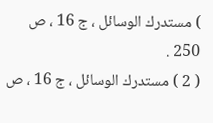) مستدرك الوسائل ، ج 16 ، ص 250 .
( 2 ) مستدرك الوسائل ، ج 16 ، ص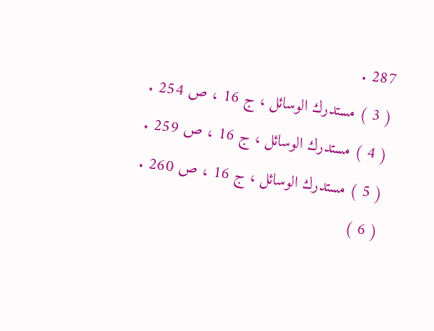287 .
( 3 ) مستدرك الوسائل ، ج 16 ، ص 254 .
( 4 ) مستدرك الوسائل ، ج 16 ، ص 259 .
( 5 ) مستدرك الوسائل ، ج 16 ، ص 260 .
( 6 )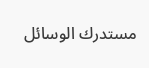مستدرك الوسائل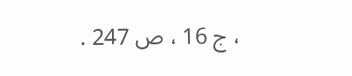، ج 16 ، ص 247 .